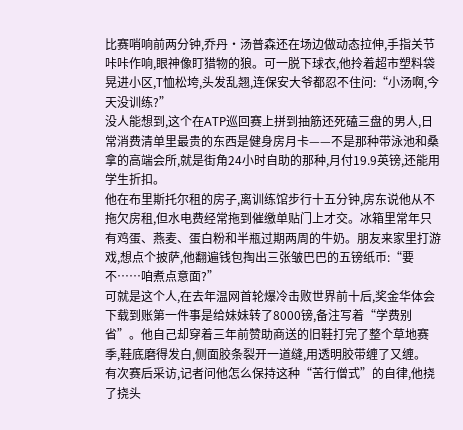比赛哨响前两分钟,乔丹·汤普森还在场边做动态拉伸,手指关节咔咔作响,眼神像盯猎物的狼。可一脱下球衣,他拎着超市塑料袋晃进小区,T恤松垮,头发乱翘,连保安大爷都忍不住问:“小汤啊,今天没训练?”
没人能想到,这个在ATP巡回赛上拼到抽筋还死磕三盘的男人,日常消费清单里最贵的东西是健身房月卡——不是那种带泳池和桑拿的高端会所,就是街角24小时自助的那种,月付19.9英镑,还能用学生折扣。
他在布里斯托尔租的房子,离训练馆步行十五分钟,房东说他从不拖欠房租,但水电费经常拖到催缴单贴门上才交。冰箱里常年只有鸡蛋、燕麦、蛋白粉和半瓶过期两周的牛奶。朋友来家里打游戏,想点个披萨,他翻遍钱包掏出三张皱巴巴的五镑纸币:“要不……咱煮点意面?”
可就是这个人,在去年温网首轮爆冷击败世界前十后,奖金华体会下载到账第一件事是给妹妹转了8000镑,备注写着“学费别省”。他自己却穿着三年前赞助商送的旧鞋打完了整个草地赛季,鞋底磨得发白,侧面胶条裂开一道缝,用透明胶带缠了又缠。
有次赛后采访,记者问他怎么保持这种“苦行僧式”的自律,他挠了挠头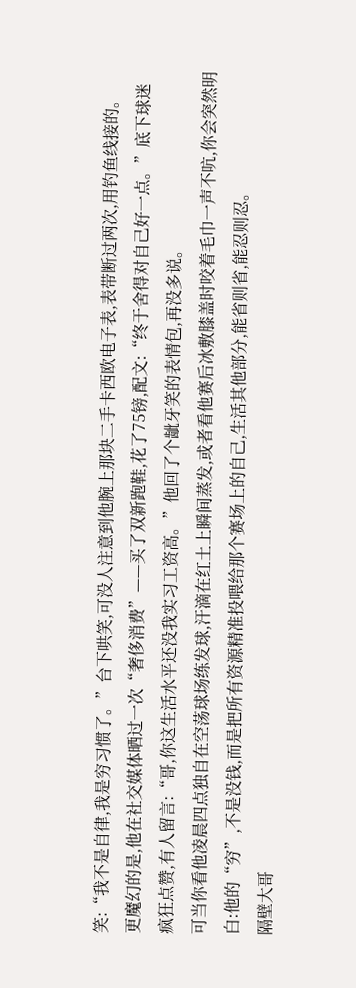笑:“我不是自律,我是穷习惯了。”台下哄笑,可没人注意到他腕上那块二手卡西欧电子表,表带断过两次,用钓鱼线接的。
更魔幻的是,他在社交媒体晒过一次“奢侈消费”——买了双新跑鞋,花了75镑,配文:“终于舍得对自己好一点。”底下球迷疯狂点赞,有人留言:“哥,你这生活水平还没我实习工资高。”他回了个龇牙笑的表情包,再没多说。
可当你看他凌晨四点独自在空荡球场练发球,汗滴在红土上瞬间蒸发,或者看他赛后冰敷膝盖时咬着毛巾一声不吭,你会突然明白:他的“穷”,不是没钱,而是把所有资源精准投喂给那个赛场上的自己,生活其他部分,能省则省,能忍则忍。
隔壁大哥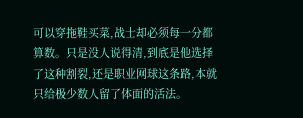可以穿拖鞋买菜,战士却必须每一分都算数。只是没人说得清,到底是他选择了这种割裂,还是职业网球这条路,本就只给极少数人留了体面的活法。